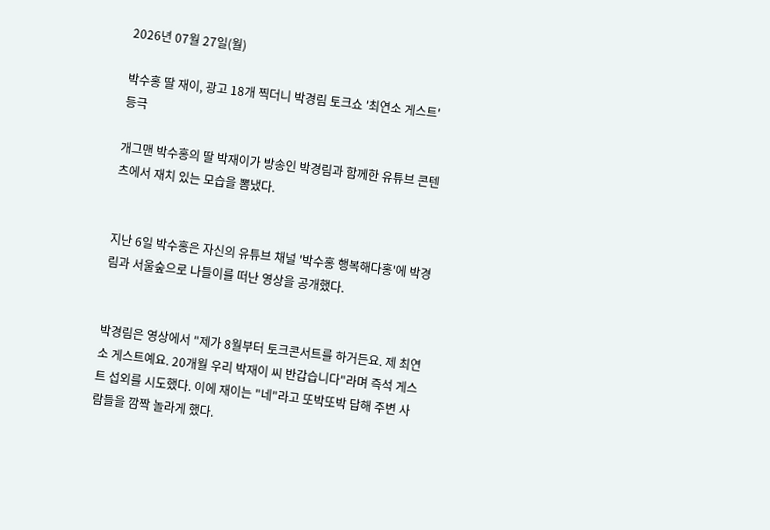2026년 07월 27일(월)

박수홍 딸 재이, 광고 18개 찍더니 박경림 토크쇼 '최연소 게스트' 등극

개그맨 박수홍의 딸 박재이가 방송인 박경림과 함께한 유튜브 콘텐츠에서 재치 있는 모습을 뽐냈다.


지난 6일 박수홍은 자신의 유튜브 채널 '박수홍 행복해다홍'에 박경림과 서울숲으로 나들이를 떠난 영상을 공개했다.


박경림은 영상에서 "제가 8월부터 토크콘서트를 하거든요. 제 최연소 게스트예요. 20개월 우리 박재이 씨 반갑습니다"라며 즉석 게스트 섭외를 시도했다. 이에 재이는 "네"라고 또박또박 답해 주변 사람들을 깜짝 놀라게 했다.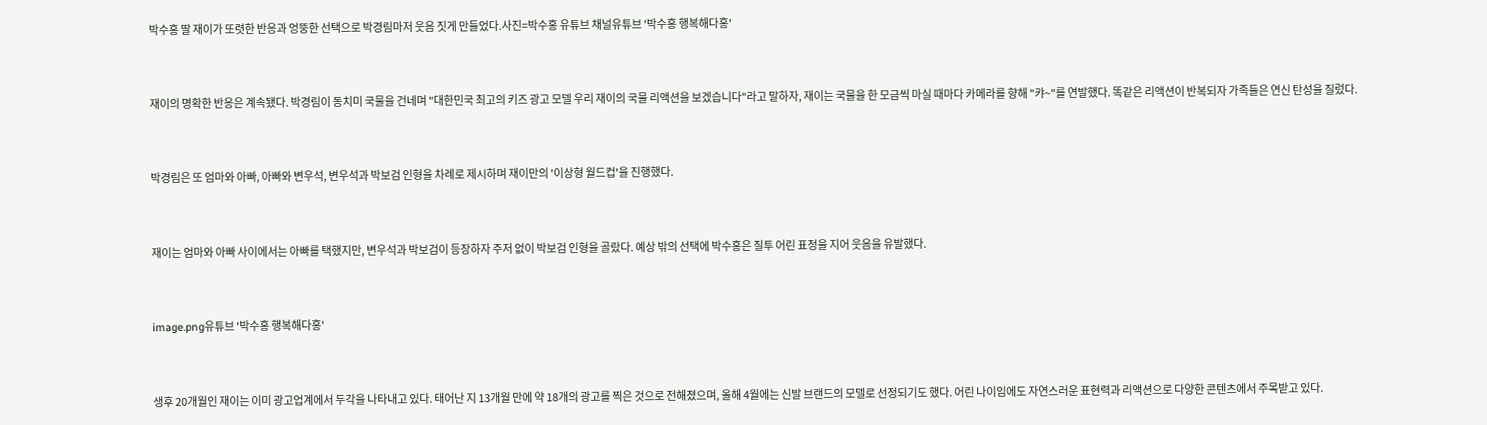박수홍 딸 재이가 또렷한 반응과 엉뚱한 선택으로 박경림마저 웃음 짓게 만들었다.사진=박수홍 유튜브 채널유튜브 '박수홍 행복해다홍'


재이의 명확한 반응은 계속됐다. 박경림이 동치미 국물을 건네며 "대한민국 최고의 키즈 광고 모델 우리 재이의 국물 리액션을 보겠습니다"라고 말하자, 재이는 국물을 한 모금씩 마실 때마다 카메라를 향해 "캬~"를 연발했다. 똑같은 리액션이 반복되자 가족들은 연신 탄성을 질렀다.


박경림은 또 엄마와 아빠, 아빠와 변우석, 변우석과 박보검 인형을 차례로 제시하며 재이만의 '이상형 월드컵'을 진행했다.


재이는 엄마와 아빠 사이에서는 아빠를 택했지만, 변우석과 박보검이 등장하자 주저 없이 박보검 인형을 골랐다. 예상 밖의 선택에 박수홍은 질투 어린 표정을 지어 웃음을 유발했다.


image.png유튜브 '박수홍 행복해다홍'


생후 20개월인 재이는 이미 광고업계에서 두각을 나타내고 있다. 태어난 지 13개월 만에 약 18개의 광고를 찍은 것으로 전해졌으며, 올해 4월에는 신발 브랜드의 모델로 선정되기도 했다. 어린 나이임에도 자연스러운 표현력과 리액션으로 다양한 콘텐츠에서 주목받고 있다.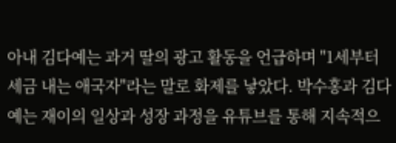아내 김다예는 과거 딸의 광고 활동을 언급하며 "1세부터 세금 내는 애국자"라는 말로 화제를 낳았다. 박수홍과 김다예는 재이의 일상과 성장 과정을 유튜브를 통해 지속적으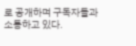로 공개하며 구독자들과 소통하고 있다.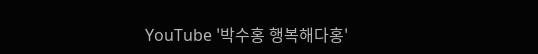YouTube '박수홍 행복해다홍'